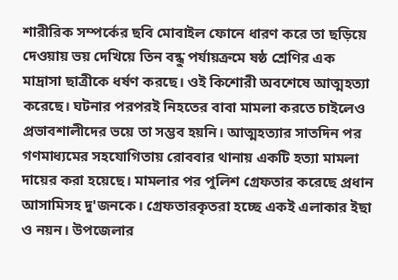শারীরিক সম্পর্কের ছবি মোবাইল ফোনে ধারণ করে তা ছড়িয়ে দেওয়ায় ভয় দেখিয়ে তিন বন্ধু পর্যায়ক্রমে ষষ্ঠ শ্রেণির এক মাদ্রাসা ছাত্রীকে ধর্ষণ করছে। ওই কিশোরী অবশেষে আত্মহত্যা করেছে। ঘটনার পরপরই নিহতের বাবা মামলা করতে চাইলেও প্রভাবশালীদের ভয়ে তা সম্ভব হয়নি। আত্মহত্যার সাতদিন পর গণমাধ্যমের সহযোগিতায় রোববার থানায় একটি হত্যা মামলা দায়ের করা হয়েছে। মামলার পর পুলিশ গ্রেফতার করেছে প্রধান আসামিসহ দু'জনকে। গ্রেফতারকৃতরা হচ্ছে একই এলাকার ইছা ও নয়ন। উপজেলার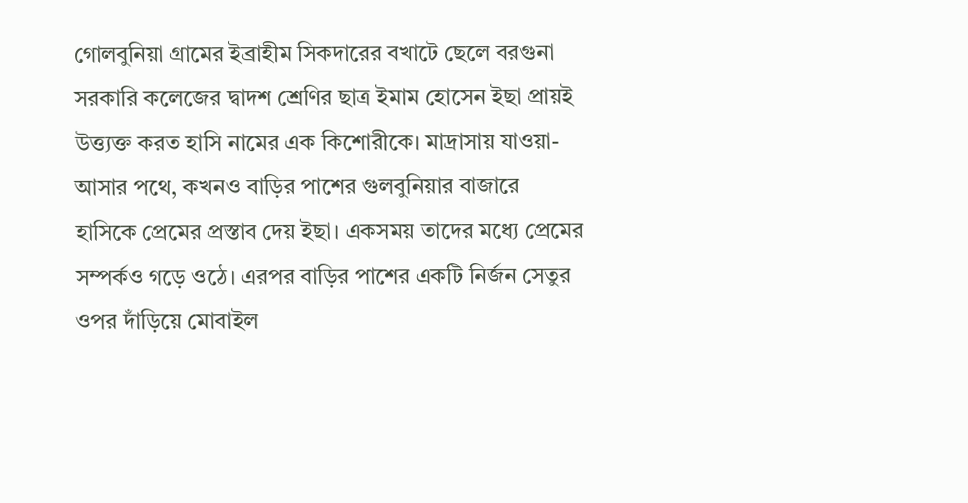গোলবুনিয়া গ্রামের ইব্রাহীম সিকদারের বখাটে ছেলে বরগুনা সরকারি কলেজের দ্বাদশ শ্রেণির ছাত্র ইমাম হোসেন ইছা প্রায়ই উত্ত্যক্ত করত হাসি নামের এক কিশোরীকে। মাদ্রাসায় যাওয়া-আসার পথে, কখনও বাড়ির পাশের গুলবুনিয়ার বাজারে হাসিকে প্রেমের প্রস্তাব দেয় ইছা। একসময় তাদের মধ্যে প্রেমের সম্পর্কও গড়ে ওঠে। এরপর বাড়ির পাশের একটি নির্জন সেতুর ওপর দাঁড়িয়ে মোবাইল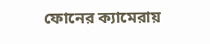ফোনের ক্যামেরায়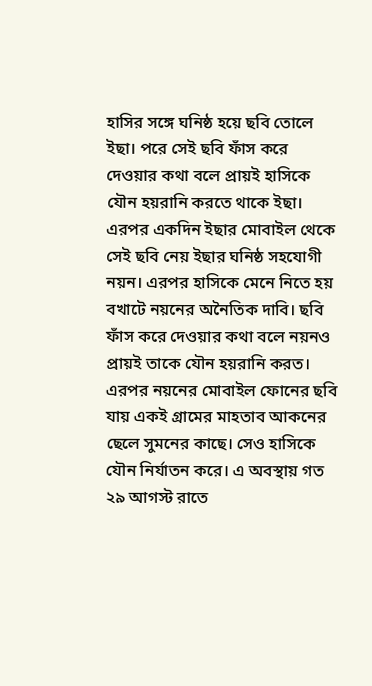হাসির সঙ্গে ঘনিষ্ঠ হয়ে ছবি তোলে ইছা। পরে সেই ছবি ফাঁস করে দেওয়ার কথা বলে প্রায়ই হাসিকে যৌন হয়রানি করতে থাকে ইছা। এরপর একদিন ইছার মোবাইল থেকে সেই ছবি নেয় ইছার ঘনিষ্ঠ সহযোগী নয়ন। এরপর হাসিকে মেনে নিতে হয় বখাটে নয়নের অনৈতিক দাবি। ছবি ফাঁস করে দেওয়ার কথা বলে নয়নও প্রায়ই তাকে যৌন হয়রানি করত। এরপর নয়নের মোবাইল ফোনের ছবি যায় একই গ্রামের মাহতাব আকনের ছেলে সুমনের কাছে। সেও হাসিকে যৌন নির্যাতন করে। এ অবস্থায় গত ২৯ আগস্ট রাতে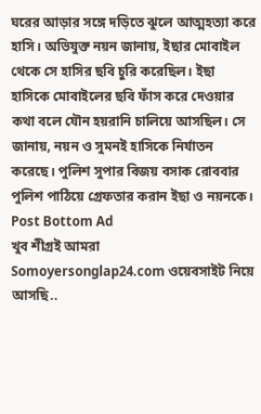ঘরের আড়ার সঙ্গে দড়িতে ঝুলে আত্মহত্যা করে হাসি। অভিযুক্ত নয়ন জানায়, ইছার মোবাইল থেকে সে হাসির ছবি চুরি করেছিল। ইছা হাসিকে মোবাইলের ছবি ফাঁস করে দেওয়ার কথা বলে যৌন হয়রানি চালিয়ে আসছিল। সে জানায়, নয়ন ও সুমনই হাসিকে নির্যাতন করেছে। পুলিশ সুপার বিজয় বসাক রোববার পুলিশ পাঠিয়ে গ্রেফতার করান ইছা ও নয়নকে।
Post Bottom Ad
খুব শীগ্রই আমরা Somoyersonglap24.com ওয়েবসাইট নিয়ে আসছি..